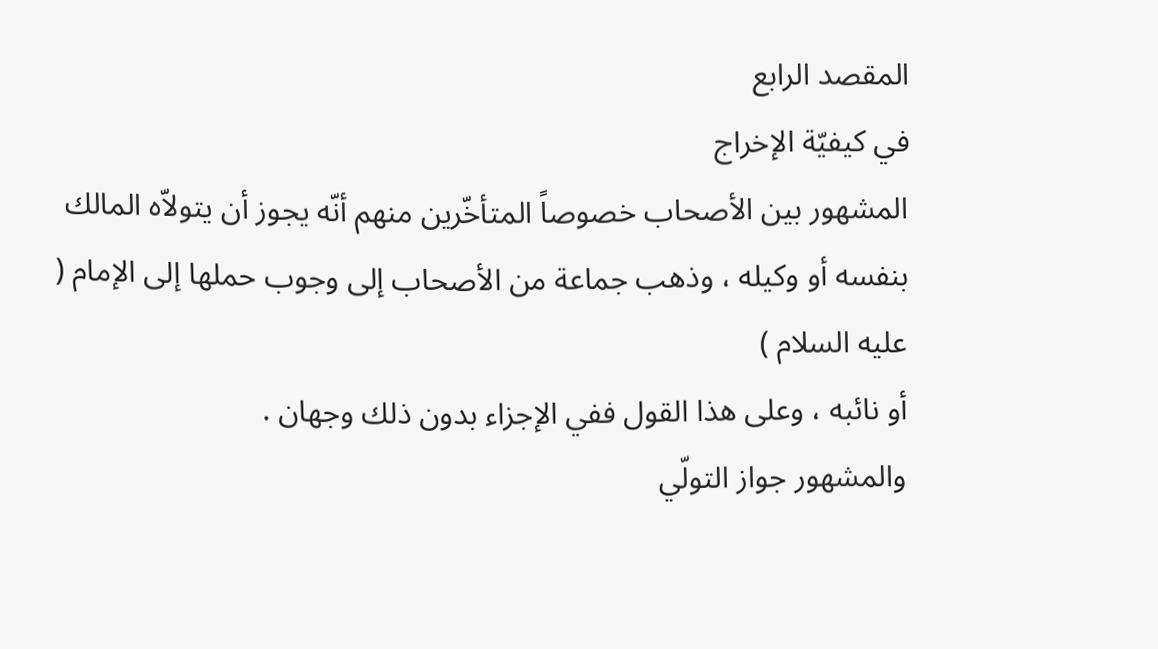المقصد الرابع
في كيفيّة الإخراج
المشهور بين الأصحاب خصوصاً المتأخّرين منهم أنّه يجوز أن يتولاّه المالك
بنفسه أو وكيله ، وذهب جماعة من الأصحاب إلى وجوب حملها إلى الإمام ( عليه السلام )
أو نائبه ، وعلى هذا القول ففي الإجزاء بدون ذلك وجهان .
والمشهور جواز التولّي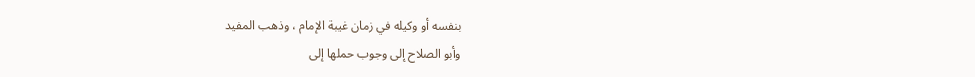بنفسه أو وكيله في زمان غيبة الإمام ، وذهب المفيد
وأبو الصلاح إلى وجوب حملها إلى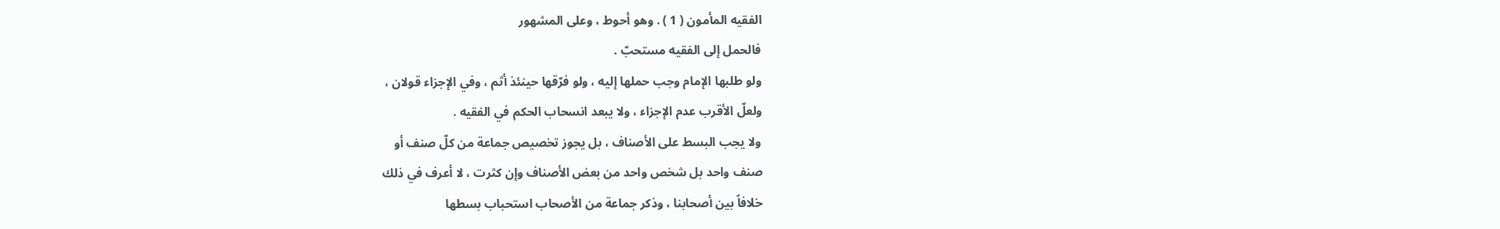الفقيه المأمون ( 1 ) . وهو أحوط ، وعلى المشهور
فالحمل إلى الفقيه مستحبّ .
ولو طلبها الإمام وجب حملها إليه ، ولو فرّقها حينئذ أثم ، وفي الإجزاء قولان ،
ولعلّ الأقرب عدم الإجزاء ، ولا يبعد انسحاب الحكم في الفقيه .
ولا يجب البسط على الأصناف ، بل يجوز تخصيص جماعة من كلّ صنف أو
صنف واحد بل شخص واحد من بعض الأصناف وإن كثرت ، لا أعرف في ذلك
خلافاً بين أصحابنا ، وذكر جماعة من الأصحاب استحباب بسطها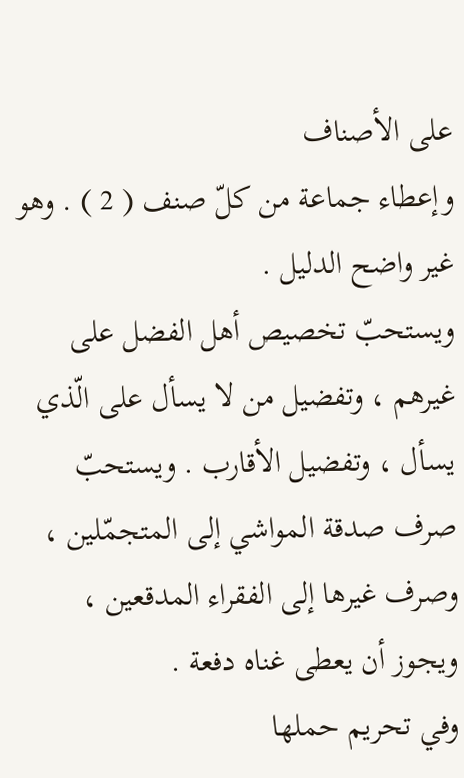على الأصناف
وإعطاء جماعة من كلّ صنف ( 2 ) . وهو غير واضح الدليل .
ويستحبّ تخصيص أهل الفضل على غيرهم ، وتفضيل من لا يسأل على الّذي
يسأل ، وتفضيل الأقارب . ويستحبّ صرف صدقة المواشي إلى المتجمّلين ،
وصرف غيرها إلى الفقراء المدقعين ، ويجوز أن يعطى غناه دفعة .
وفي تحريم حملها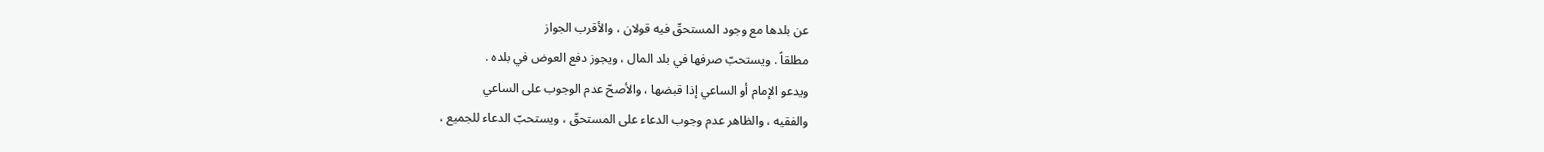عن بلدها مع وجود المستحقّ فيه قولان ، والأقرب الجواز
مطلقاً . ويستحبّ صرفها في بلد المال ، ويجوز دفع العوض في بلده .
ويدعو الإمام أو الساعي إذا قبضها ، والأصحّ عدم الوجوب على الساعي
والفقيه ، والظاهر عدم وجوب الدعاء على المستحقّ ، ويستحبّ الدعاء للجميع ،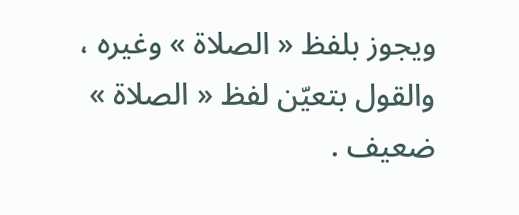ويجوز بلفظ « الصلاة » وغيره ، والقول بتعيّن لفظ « الصلاة » ضعيف .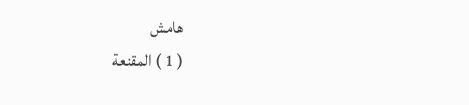هامش
( 1 ) المقنعة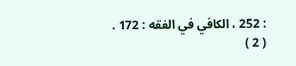: 252 ، الكافي في الفقه : 172 .
( 2 )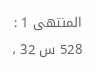المنتهى 1 : 528 س 32 ،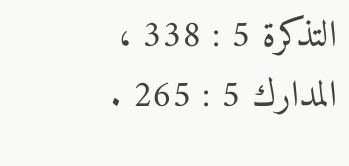التذكرة 5 : 338 ، المدارك 5 : 265 .